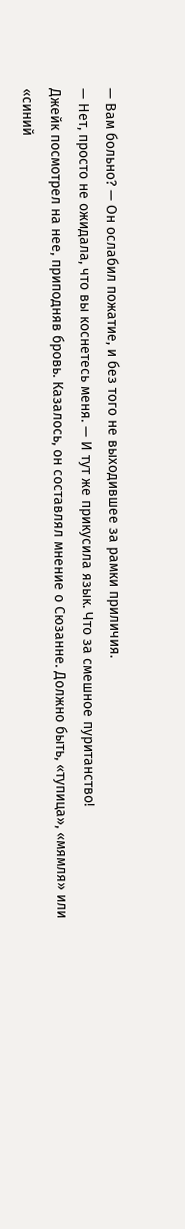— Вам больно? — Он ослабил пожатие, и без того не выходившее за рамки приличия.
— Нет, просто не ожидала, что вы коснетесь меня. — И тут же прикусила язык. Что за смешное пуританство!
Джейк посмотрел на нее, приподняв бровь. Казалось, он составлял мнение о Сюзанне. Должно быть, «тупица», «мямля» или «синий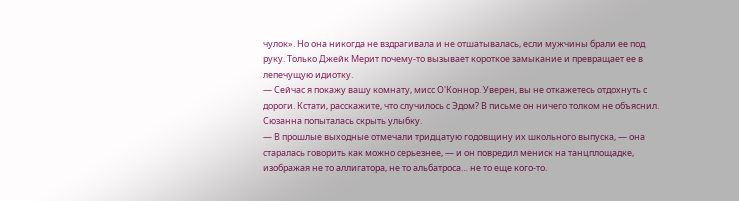чулок». Но она никогда не вздрагивала и не отшатывалась, если мужчины брали ее под руку. Только Джейк Мерит почему-то вызывает короткое замыкание и превращает ее в лепечущую идиотку.
— Сейчас я покажу вашу комнату, мисс О'Коннор. Уверен, вы не откажетесь отдохнуть с дороги. Кстати, расскажите, что случилось с Эдом? В письме он ничего толком не объяснил.
Сюзанна попыталась скрыть улыбку.
— В прошлые выходные отмечали тридцатую годовщину их школьного выпуска, — она старалась говорить как можно серьезнее, — и он повредил мениск на танцплощадке, изображая не то аллигатора, не то альбатроса… не то еще кого-то.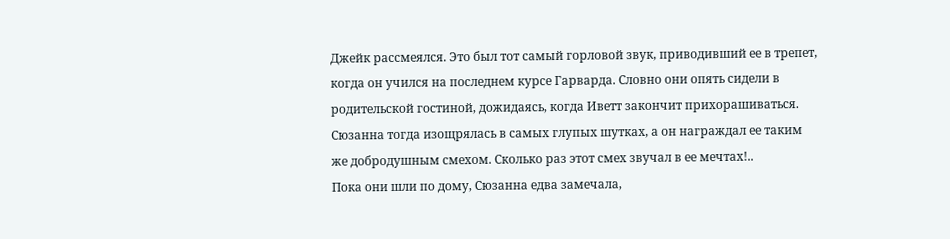Джейк рассмеялся. Это был тот самый горловой звук, приводивший ее в трепет, когда он учился на последнем курсе Гарварда. Словно они опять сидели в родительской гостиной, дожидаясь, когда Иветт закончит прихорашиваться. Сюзанна тогда изощрялась в самых глупых шутках, а он награждал ее таким же добродушным смехом. Сколько раз этот смех звучал в ее мечтах!..
Пока они шли по дому, Сюзанна едва замечала,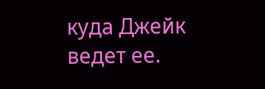куда Джейк ведет ее.